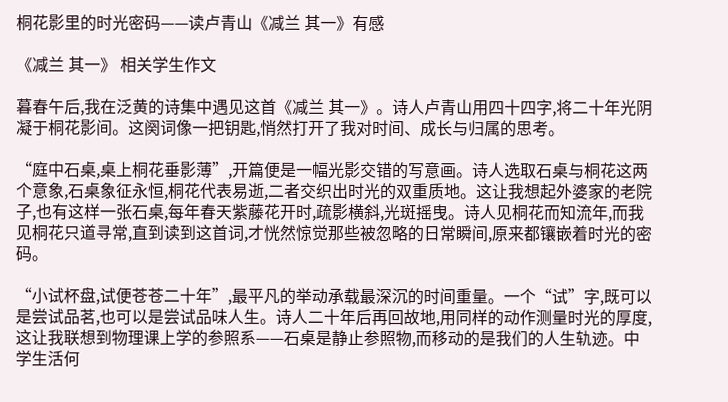桐花影里的时光密码——读卢青山《减兰 其一》有感

《减兰 其一》 相关学生作文

暮春午后,我在泛黄的诗集中遇见这首《减兰 其一》。诗人卢青山用四十四字,将二十年光阴凝于桐花影间。这阕词像一把钥匙,悄然打开了我对时间、成长与归属的思考。

“庭中石桌,桌上桐花垂影薄”,开篇便是一幅光影交错的写意画。诗人选取石桌与桐花这两个意象,石桌象征永恒,桐花代表易逝,二者交织出时光的双重质地。这让我想起外婆家的老院子,也有这样一张石桌,每年春天紫藤花开时,疏影横斜,光斑摇曳。诗人见桐花而知流年,而我见桐花只道寻常,直到读到这首词,才恍然惊觉那些被忽略的日常瞬间,原来都镶嵌着时光的密码。

“小试杯盘,试便苍苍二十年”,最平凡的举动承载最深沉的时间重量。一个“试”字,既可以是尝试品茗,也可以是尝试品味人生。诗人二十年后再回故地,用同样的动作测量时光的厚度,这让我联想到物理课上学的参照系——石桌是静止参照物,而移动的是我们的人生轨迹。中学生活何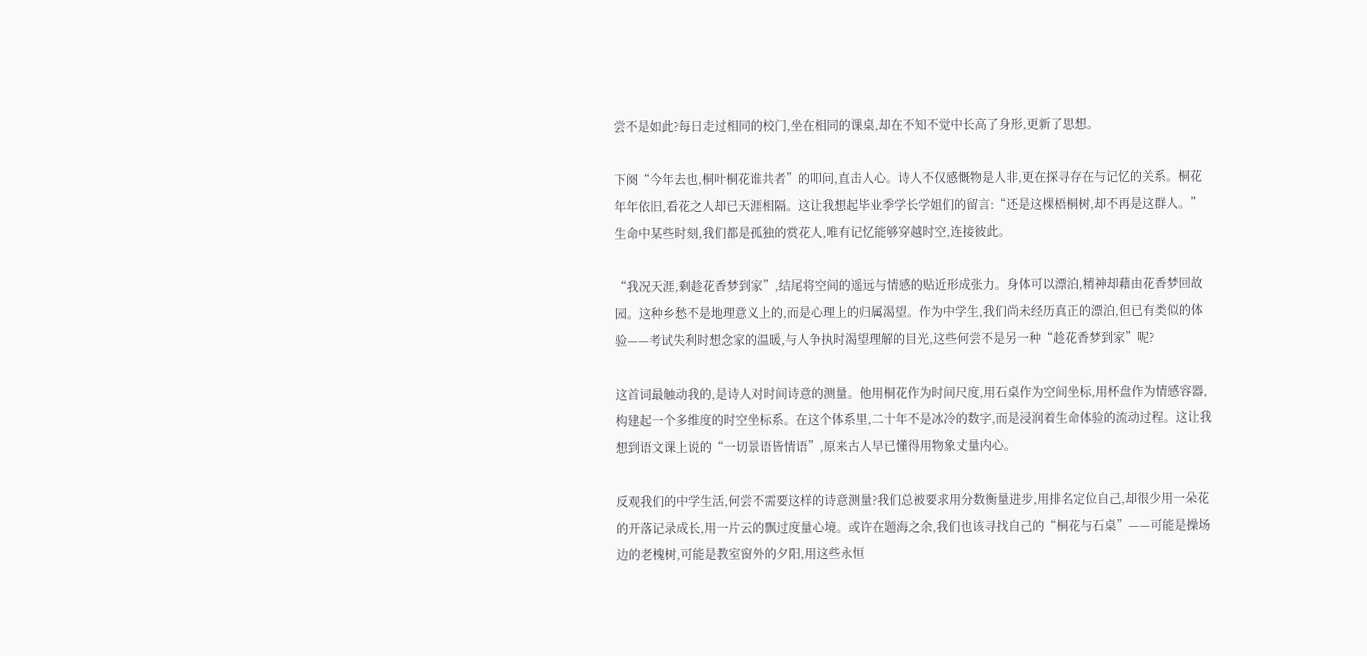尝不是如此?每日走过相同的校门,坐在相同的课桌,却在不知不觉中长高了身形,更新了思想。

下阕“今年去也,桐叶桐花谁共者”的叩问,直击人心。诗人不仅感慨物是人非,更在探寻存在与记忆的关系。桐花年年依旧,看花之人却已天涯相隔。这让我想起毕业季学长学姐们的留言:“还是这棵梧桐树,却不再是这群人。”生命中某些时刻,我们都是孤独的赏花人,唯有记忆能够穿越时空,连接彼此。

“我况天涯,剩趁花香梦到家”,结尾将空间的遥远与情感的贴近形成张力。身体可以漂泊,精神却藉由花香梦回故园。这种乡愁不是地理意义上的,而是心理上的归属渴望。作为中学生,我们尚未经历真正的漂泊,但已有类似的体验——考试失利时想念家的温暖,与人争执时渴望理解的目光,这些何尝不是另一种“趁花香梦到家”呢?

这首词最触动我的,是诗人对时间诗意的测量。他用桐花作为时间尺度,用石桌作为空间坐标,用杯盘作为情感容器,构建起一个多维度的时空坐标系。在这个体系里,二十年不是冰冷的数字,而是浸润着生命体验的流动过程。这让我想到语文课上说的“一切景语皆情语”,原来古人早已懂得用物象丈量内心。

反观我们的中学生活,何尝不需要这样的诗意测量?我们总被要求用分数衡量进步,用排名定位自己,却很少用一朵花的开落记录成长,用一片云的飘过度量心境。或许在题海之余,我们也该寻找自己的“桐花与石桌”——可能是操场边的老槐树,可能是教室窗外的夕阳,用这些永恒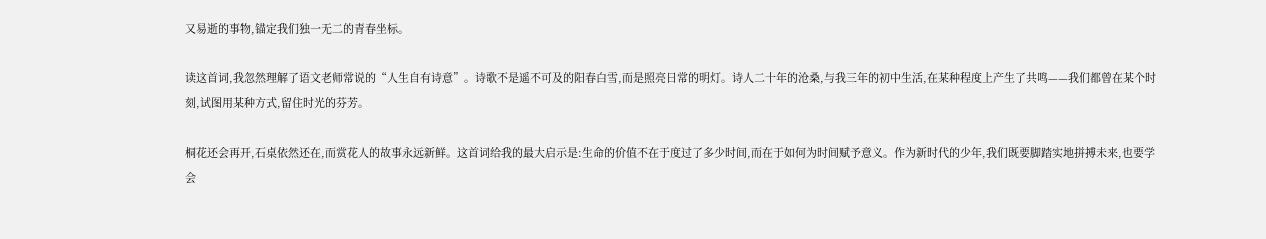又易逝的事物,锚定我们独一无二的青春坐标。

读这首词,我忽然理解了语文老师常说的“人生自有诗意”。诗歌不是遥不可及的阳春白雪,而是照亮日常的明灯。诗人二十年的沧桑,与我三年的初中生活,在某种程度上产生了共鸣——我们都曾在某个时刻,试图用某种方式,留住时光的芬芳。

桐花还会再开,石桌依然还在,而赏花人的故事永远新鲜。这首词给我的最大启示是:生命的价值不在于度过了多少时间,而在于如何为时间赋予意义。作为新时代的少年,我们既要脚踏实地拼搏未来,也要学会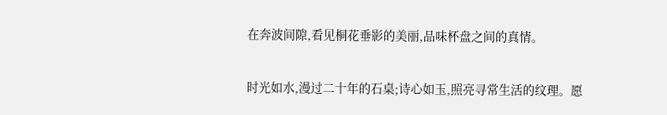在奔波间隙,看见桐花垂影的美丽,品味杯盘之间的真情。

时光如水,漫过二十年的石桌;诗心如玉,照亮寻常生活的纹理。愿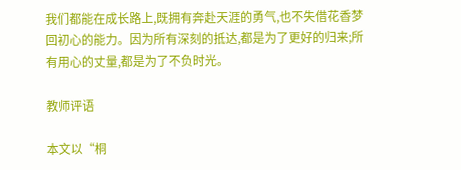我们都能在成长路上,既拥有奔赴天涯的勇气,也不失借花香梦回初心的能力。因为所有深刻的抵达,都是为了更好的归来;所有用心的丈量,都是为了不负时光。

教师评语

本文以“桐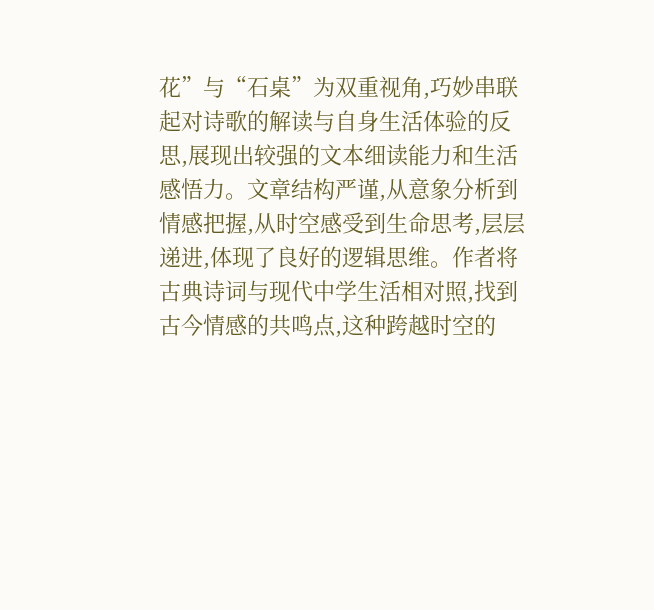花”与“石桌”为双重视角,巧妙串联起对诗歌的解读与自身生活体验的反思,展现出较强的文本细读能力和生活感悟力。文章结构严谨,从意象分析到情感把握,从时空感受到生命思考,层层递进,体现了良好的逻辑思维。作者将古典诗词与现代中学生活相对照,找到古今情感的共鸣点,这种跨越时空的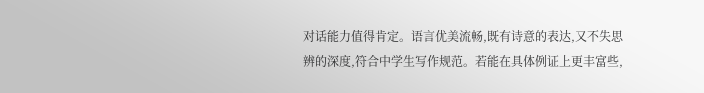对话能力值得肯定。语言优美流畅,既有诗意的表达,又不失思辨的深度,符合中学生写作规范。若能在具体例证上更丰富些,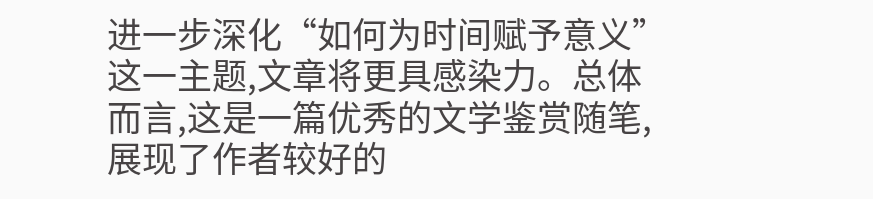进一步深化“如何为时间赋予意义”这一主题,文章将更具感染力。总体而言,这是一篇优秀的文学鉴赏随笔,展现了作者较好的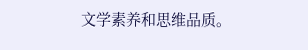文学素养和思维品质。